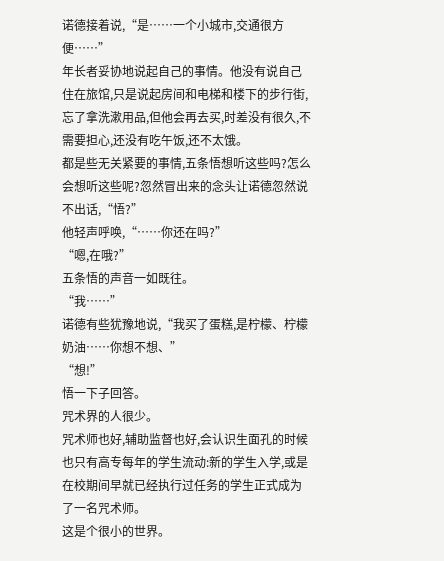诺德接着说,“是……一个小城市,交通很方便……”
年长者妥协地说起自己的事情。他没有说自己住在旅馆,只是说起房间和电梯和楼下的步行街,忘了拿洗漱用品,但他会再去买,时差没有很久,不需要担心,还没有吃午饭,还不太饿。
都是些无关紧要的事情,五条悟想听这些吗?怎么会想听这些呢?忽然冒出来的念头让诺德忽然说不出话,“悟?”
他轻声呼唤,“……你还在吗?”
“嗯,在哦?”
五条悟的声音一如既往。
“我……”
诺德有些犹豫地说,“我买了蛋糕,是柠檬、柠檬奶油……你想不想、”
“想!”
悟一下子回答。
咒术界的人很少。
咒术师也好,辅助监督也好,会认识生面孔的时候也只有高专每年的学生流动:新的学生入学,或是在校期间早就已经执行过任务的学生正式成为了一名咒术师。
这是个很小的世界。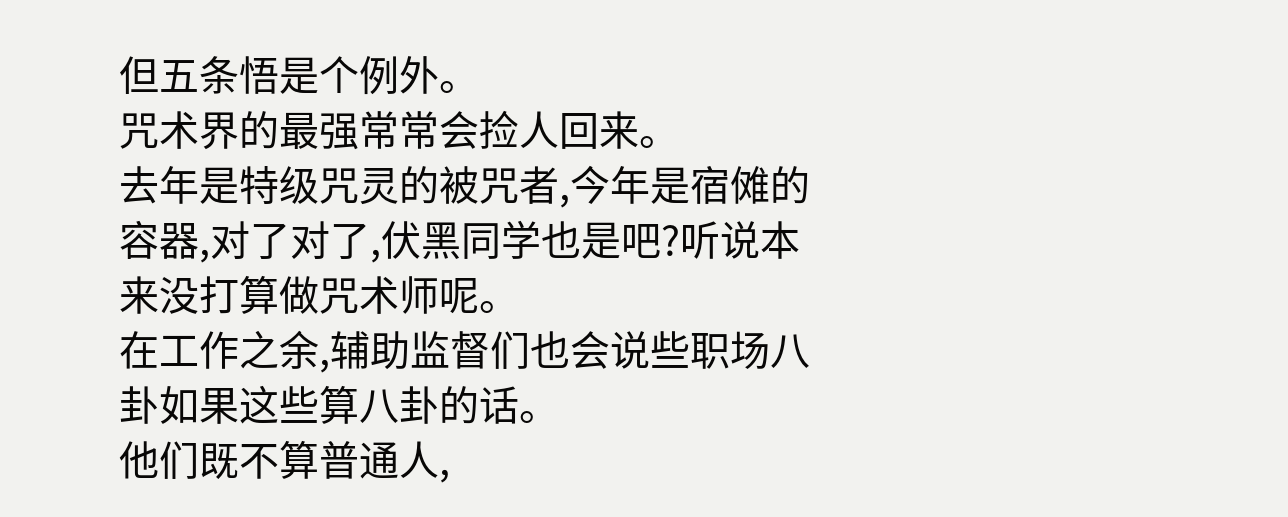但五条悟是个例外。
咒术界的最强常常会捡人回来。
去年是特级咒灵的被咒者,今年是宿傩的容器,对了对了,伏黑同学也是吧?听说本来没打算做咒术师呢。
在工作之余,辅助监督们也会说些职场八卦如果这些算八卦的话。
他们既不算普通人,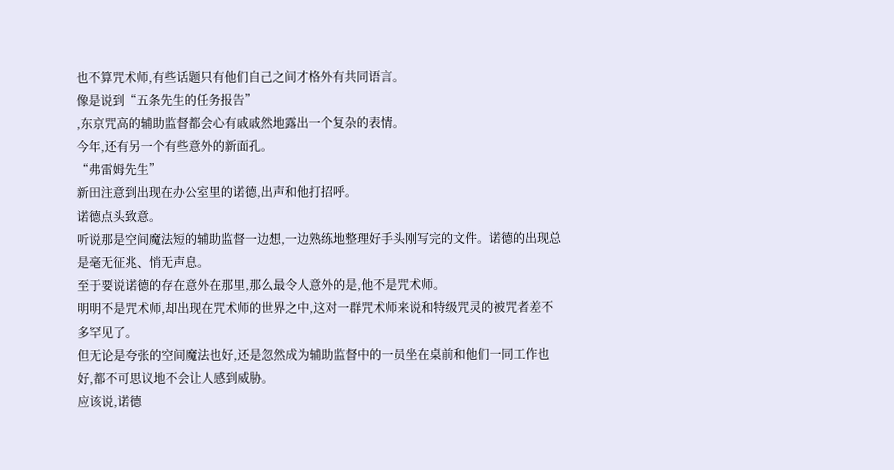也不算咒术师,有些话题只有他们自己之间才格外有共同语言。
像是说到“五条先生的任务报告”
,东京咒高的辅助监督都会心有戚戚然地露出一个复杂的表情。
今年,还有另一个有些意外的新面孔。
“弗雷姆先生”
新田注意到出现在办公室里的诺德,出声和他打招呼。
诺德点头致意。
听说那是空间魔法短的辅助监督一边想,一边熟练地整理好手头刚写完的文件。诺德的出现总是毫无征兆、悄无声息。
至于要说诺德的存在意外在那里,那么最令人意外的是,他不是咒术师。
明明不是咒术师,却出现在咒术师的世界之中,这对一群咒术师来说和特级咒灵的被咒者差不多罕见了。
但无论是夸张的空间魔法也好,还是忽然成为辅助监督中的一员坐在桌前和他们一同工作也好,都不可思议地不会让人感到威胁。
应该说,诺德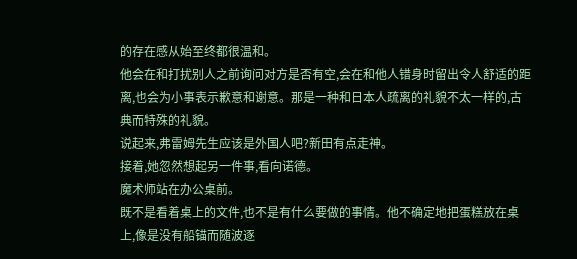的存在感从始至终都很温和。
他会在和打扰别人之前询问对方是否有空,会在和他人错身时留出令人舒适的距离,也会为小事表示歉意和谢意。那是一种和日本人疏离的礼貌不太一样的,古典而特殊的礼貌。
说起来,弗雷姆先生应该是外国人吧?新田有点走神。
接着,她忽然想起另一件事,看向诺德。
魔术师站在办公桌前。
既不是看着桌上的文件,也不是有什么要做的事情。他不确定地把蛋糕放在桌上,像是没有船锚而随波逐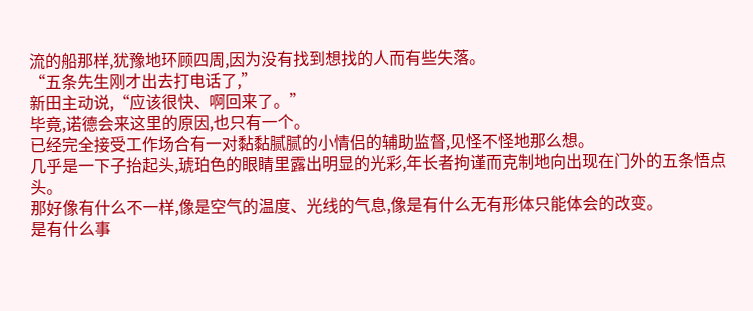流的船那样,犹豫地环顾四周,因为没有找到想找的人而有些失落。
“五条先生刚才出去打电话了,”
新田主动说,“应该很快、啊回来了。”
毕竟,诺德会来这里的原因,也只有一个。
已经完全接受工作场合有一对黏黏腻腻的小情侣的辅助监督,见怪不怪地那么想。
几乎是一下子抬起头,琥珀色的眼睛里露出明显的光彩,年长者拘谨而克制地向出现在门外的五条悟点头。
那好像有什么不一样,像是空气的温度、光线的气息,像是有什么无有形体只能体会的改变。
是有什么事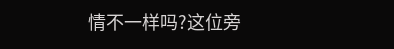情不一样吗?这位旁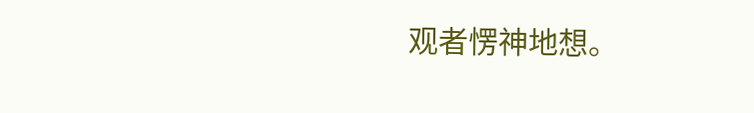观者愣神地想。